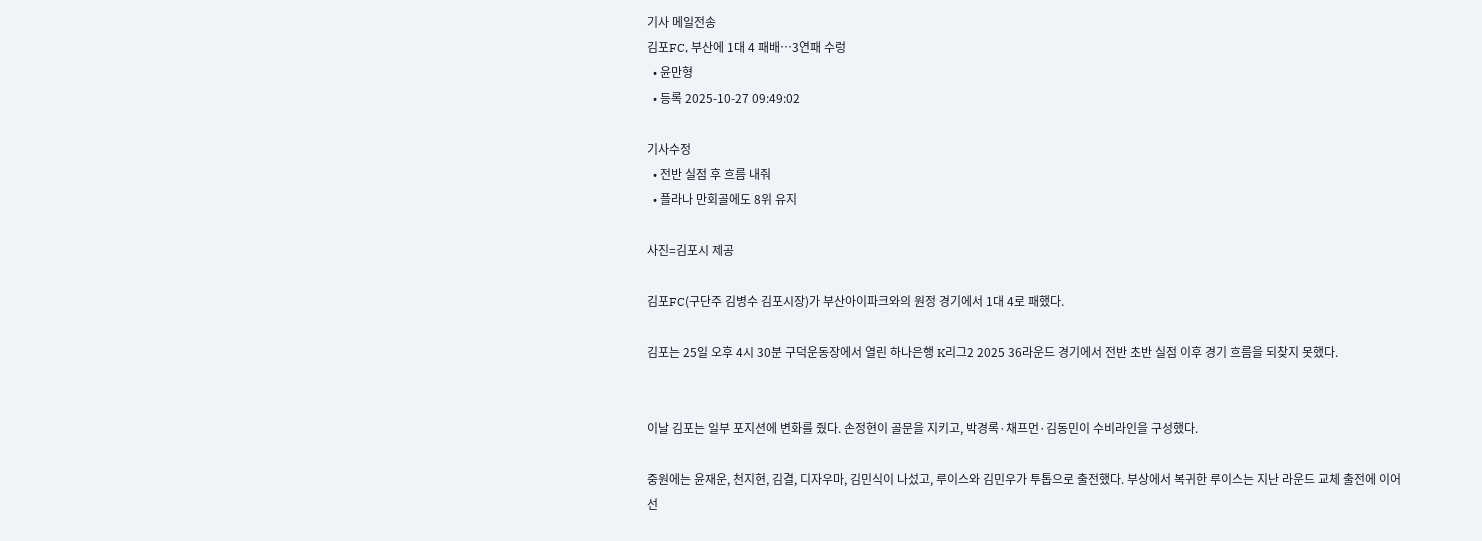기사 메일전송
김포FC, 부산에 1대 4 패배…3연패 수렁
  • 윤만형
  • 등록 2025-10-27 09:49:02

기사수정
  • 전반 실점 후 흐름 내줘
  • 플라나 만회골에도 8위 유지

사진=김포시 제공

김포FC(구단주 김병수 김포시장)가 부산아이파크와의 원정 경기에서 1대 4로 패했다.

김포는 25일 오후 4시 30분 구덕운동장에서 열린 하나은행 K리그2 2025 36라운드 경기에서 전반 초반 실점 이후 경기 흐름을 되찾지 못했다.


이날 김포는 일부 포지션에 변화를 줬다. 손정현이 골문을 지키고, 박경록·채프먼·김동민이 수비라인을 구성했다.

중원에는 윤재운, 천지현, 김결, 디자우마, 김민식이 나섰고, 루이스와 김민우가 투톱으로 출전했다. 부상에서 복귀한 루이스는 지난 라운드 교체 출전에 이어 선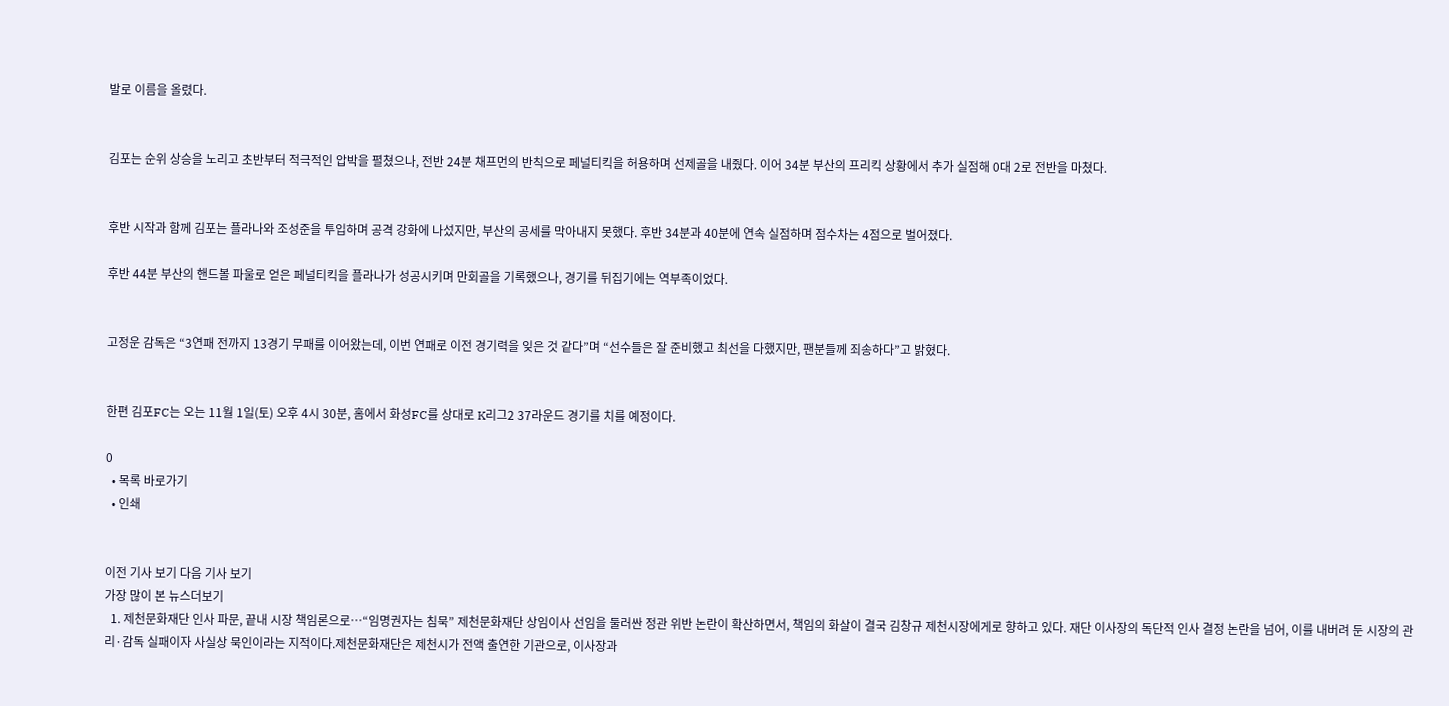발로 이름을 올렸다.


김포는 순위 상승을 노리고 초반부터 적극적인 압박을 펼쳤으나, 전반 24분 채프먼의 반칙으로 페널티킥을 허용하며 선제골을 내줬다. 이어 34분 부산의 프리킥 상황에서 추가 실점해 0대 2로 전반을 마쳤다.


후반 시작과 함께 김포는 플라나와 조성준을 투입하며 공격 강화에 나섰지만, 부산의 공세를 막아내지 못했다. 후반 34분과 40분에 연속 실점하며 점수차는 4점으로 벌어졌다.

후반 44분 부산의 핸드볼 파울로 얻은 페널티킥을 플라나가 성공시키며 만회골을 기록했으나, 경기를 뒤집기에는 역부족이었다.


고정운 감독은 “3연패 전까지 13경기 무패를 이어왔는데, 이번 연패로 이전 경기력을 잊은 것 같다”며 “선수들은 잘 준비했고 최선을 다했지만, 팬분들께 죄송하다”고 밝혔다.


한편 김포FC는 오는 11월 1일(토) 오후 4시 30분, 홈에서 화성FC를 상대로 K리그2 37라운드 경기를 치를 예정이다.

0
  • 목록 바로가기
  • 인쇄


이전 기사 보기 다음 기사 보기
가장 많이 본 뉴스더보기
  1. 제천문화재단 인사 파문, 끝내 시장 책임론으로…“임명권자는 침묵” 제천문화재단 상임이사 선임을 둘러싼 정관 위반 논란이 확산하면서, 책임의 화살이 결국 김창규 제천시장에게로 향하고 있다. 재단 이사장의 독단적 인사 결정 논란을 넘어, 이를 내버려 둔 시장의 관리·감독 실패이자 사실상 묵인이라는 지적이다.제천문화재단은 제천시가 전액 출연한 기관으로, 이사장과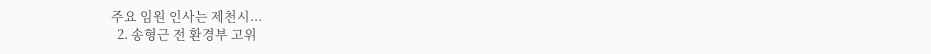주요 임원 인사는 제천시...
  2. 송형근 전 환경부 고위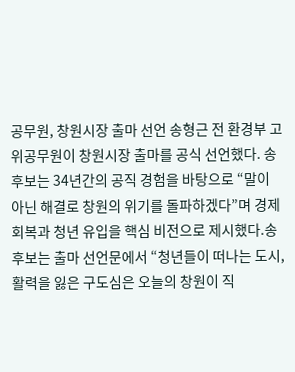공무원, 창원시장 출마 선언 송형근 전 환경부 고위공무원이 창원시장 출마를 공식 선언했다. 송 후보는 34년간의 공직 경험을 바탕으로 “말이 아닌 해결로 창원의 위기를 돌파하겠다”며 경제 회복과 청년 유입을 핵심 비전으로 제시했다.송 후보는 출마 선언문에서 “청년들이 떠나는 도시, 활력을 잃은 구도심은 오늘의 창원이 직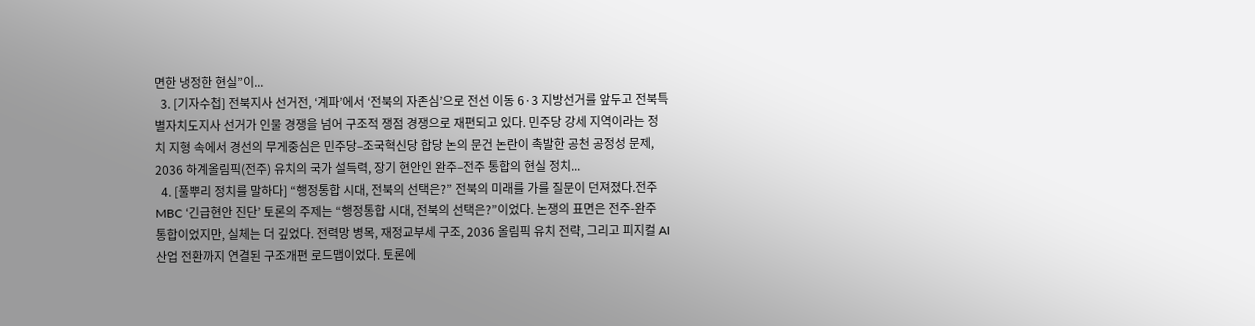면한 냉정한 현실”이...
  3. [기자수첩] 전북지사 선거전, ‘계파’에서 ‘전북의 자존심’으로 전선 이동 6·3 지방선거를 앞두고 전북특별자치도지사 선거가 인물 경쟁을 넘어 구조적 쟁점 경쟁으로 재편되고 있다. 민주당 강세 지역이라는 정치 지형 속에서 경선의 무게중심은 민주당–조국혁신당 합당 논의 문건 논란이 촉발한 공천 공정성 문제, 2036 하계올림픽(전주) 유치의 국가 설득력, 장기 현안인 완주–전주 통합의 현실 정치...
  4. [풀뿌리 정치를 말하다] “행정통합 시대, 전북의 선택은?” 전북의 미래를 가를 질문이 던져졌다.전주MBC ‘긴급현안 진단’ 토론의 주제는 “행정통합 시대, 전북의 선택은?”이었다. 논쟁의 표면은 전주-완주 통합이었지만, 실체는 더 깊었다. 전력망 병목, 재정교부세 구조, 2036 올림픽 유치 전략, 그리고 피지컬 AI 산업 전환까지 연결된 구조개편 로드맵이었다. 토론에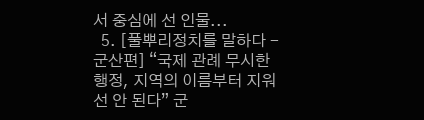서 중심에 선 인물...
  5. [풀뿌리정치를 말하다 - 군산편] “국제 관례 무시한 행정, 지역의 이름부터 지워선 안 된다” 군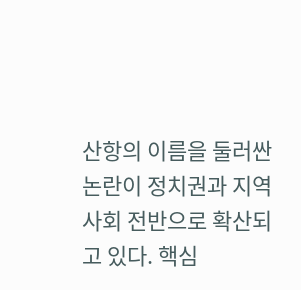산항의 이름을 둘러싼 논란이 정치권과 지역사회 전반으로 확산되고 있다. 핵심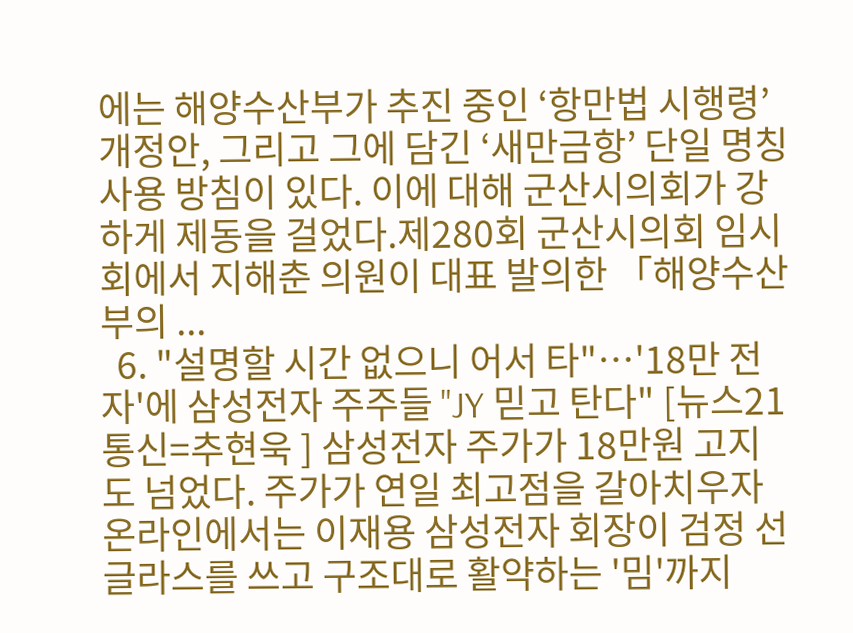에는 해양수산부가 추진 중인 ‘항만법 시행령’ 개정안, 그리고 그에 담긴 ‘새만금항’ 단일 명칭 사용 방침이 있다. 이에 대해 군산시의회가 강하게 제동을 걸었다.제280회 군산시의회 임시회에서 지해춘 의원이 대표 발의한 「해양수산부의 ...
  6. "설명할 시간 없으니 어서 타"…'18만 전자'에 삼성전자 주주들 "JY 믿고 탄다" [뉴스21 통신=추현욱 ] 삼성전자 주가가 18만원 고지도 넘었다. 주가가 연일 최고점을 갈아치우자 온라인에서는 이재용 삼성전자 회장이 검정 선글라스를 쓰고 구조대로 활약하는 '밈'까지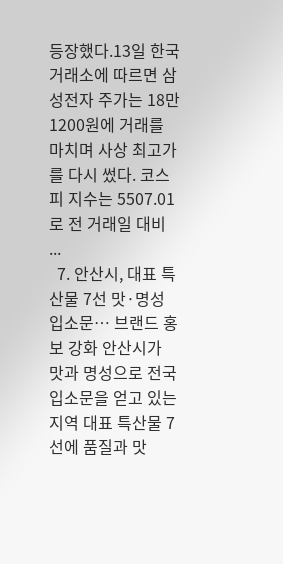등장했다.13일 한국거래소에 따르면 삼성전자 주가는 18만1200원에 거래를 마치며 사상 최고가를 다시 썼다. 코스피 지수는 5507.01로 전 거래일 대비 ...
  7. 안산시, 대표 특산물 7선 맛·명성 입소문… 브랜드 홍보 강화 안산시가 맛과 명성으로 전국 입소문을 얻고 있는 지역 대표 특산물 7선에 품질과 맛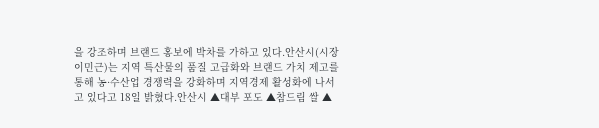을 강조하며 브랜드 홍보에 박차를 가하고 있다.안산시(시장 이민근)는 지역 특산물의 품질 고급화와 브랜드 가치 제고를 통해 농·수산업 경쟁력을 강화하며 지역경제 활성화에 나서고 있다고 18일 밝혔다.안산시 ▲대부 포도 ▲참드림 쌀 ▲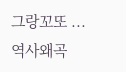그랑꼬또 ...
역사왜곡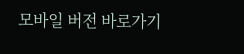모바일 버전 바로가기